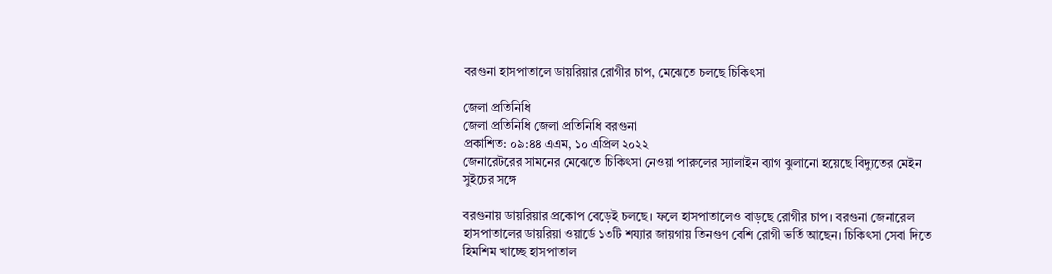বরগুনা হাসপাতালে ডায়রিয়ার রোগীর চাপ, মেঝেতে চলছে চিকিৎসা

জেলা প্রতিনিধি
জেলা প্রতিনিধি জেলা প্রতিনিধি বরগুনা
প্রকাশিত: ০৯:৪৪ এএম, ১০ এপ্রিল ২০২২
জেনারেটরের সামনের মেঝেতে চিকিৎসা নেওয়া পারুলের স্যালাইন ব্যাগ ঝুলানো হয়েছে বিদ্যুতের মেইন সুইচের সঙ্গে

বরগুনায় ডায়রিয়ার প্রকোপ বেড়েই চলছে। ফলে হাসপাতালেও বাড়ছে রোগীর চাপ। বরগুনা জেনারেল হাসপাতালের ডায়রিয়া ওয়ার্ডে ১৩টি শয্যার জায়গায় তিনগুণ বেশি রোগী ভর্তি আছেন। চিকিৎসা সেবা দিতে হিমশিম খাচ্ছে হাসপাতাল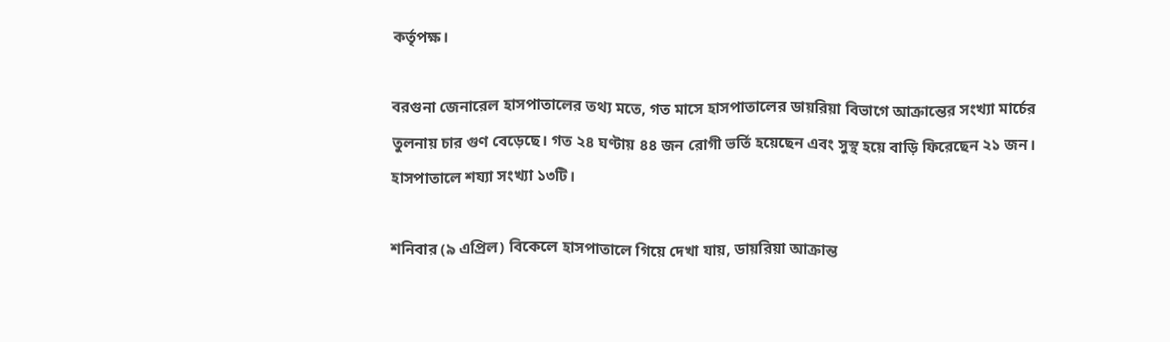কর্তৃপক্ষ।

বরগুনা জেনারেল হাসপাতালের তথ্য মতে, গত মাসে হাসপাতালের ডায়রিয়া বিভাগে আক্রান্তের সংখ্যা মার্চের তুলনায় চার গুণ বেড়েছে। গত ২৪ ঘণ্টায় ৪৪ জন রোগী ভর্তি হয়েছেন এবং সুস্থ হয়ে বাড়ি ফিরেছেন ২১ জন। হাসপাতালে শয্যা সংখ্যা ১৩টি।

শনিবার (৯ এপ্রিল) বিকেলে হাসপাতালে গিয়ে দেখা যায়, ডায়রিয়া আক্রান্ত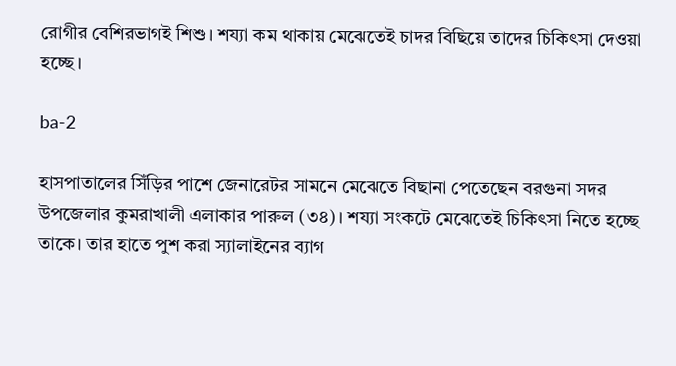রোগীর বেশিরভাগই শিশু। শয্যা কম থাকায় মেঝেতেই চাদর বিছিয়ে তাদের চিকিৎসা দেওয়া হচ্ছে।

ba-2

হাসপাতালের সিঁড়ির পাশে জেনারেটর সামনে মেঝেতে বিছানা পেতেছেন বরগুনা সদর উপজেলার কুমরাখালী এলাকার পারুল (৩৪)। শয্যা সংকটে মেঝেতেই চিকিৎসা নিতে হচ্ছে তাকে। তার হাতে পুশ করা স্যালাইনের ব্যাগ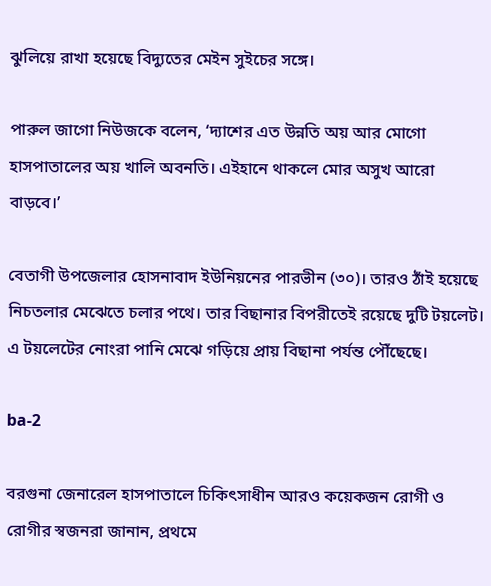ঝুলিয়ে রাখা হয়েছে বিদ্যুতের মেইন সুইচের সঙ্গে।

পারুল জাগো নিউজকে বলেন, ‘দ্যাশের এত উন্নতি অয় আর মোগো হাসপাতালের অয় খালি অবনতি। এইহানে থাকলে মোর অসুখ আরো বাড়বে।’

বেতাগী উপজেলার হোসনাবাদ ইউনিয়নের পারভীন (৩০)। তারও ঠাঁই হয়েছে নিচতলার মেঝেতে চলার পথে। তার বিছানার বিপরীতেই রয়েছে দুটি টয়লেট। এ টয়লেটের নোংরা পানি মেঝে গড়িয়ে প্রায় বিছানা পর্যন্ত পৌঁছেছে।

ba-2

বরগুনা জেনারেল হাসপাতালে চিকিৎসাধীন আরও কয়েকজন রোগী ও রোগীর স্বজনরা জানান, প্রথমে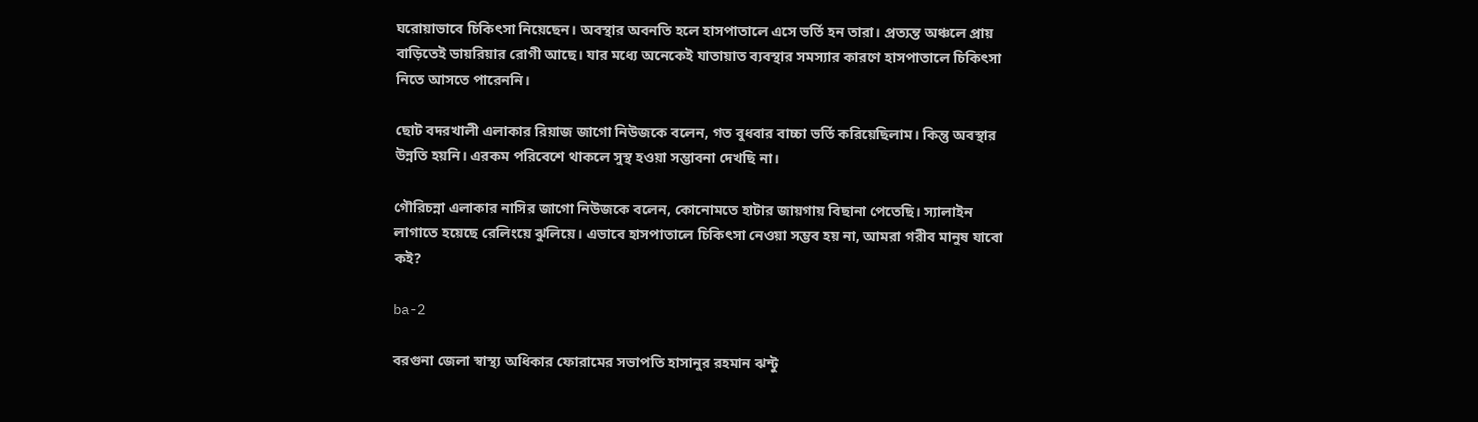ঘরোয়াভাবে চিকিৎসা নিয়েছেন। অবস্থার অবনতি হলে হাসপাতালে এসে ভর্তি হন তারা। প্রত্যন্ত অঞ্চলে প্রায় বাড়িতেই ডায়রিয়ার রোগী আছে। যার মধ্যে অনেকেই যাতায়াত ব্যবস্থার সমস্যার কারণে হাসপাতালে চিকিৎসা নিতে আসতে পারেননি।

ছোট বদরখালী এলাকার রিয়াজ জাগো নিউজকে বলেন, গত বুধবার বাচ্চা ভর্তি করিয়েছিলাম। কিন্তু অবস্থার উন্নতি হয়নি। এরকম পরিবেশে থাকলে সুস্থ হওয়া সম্ভাবনা দেখছি না।

গৌরিচন্না এলাকার নাসির জাগো নিউজকে বলেন, কোনোমতে হাটার জায়গায় বিছানা পেতেছি। স্যালাইন লাগাতে হয়েছে রেলিংয়ে ঝুলিয়ে। এভাবে হাসপাতালে চিকিৎসা নেওয়া সম্ভব হয় না, আমরা গরীব মানুষ যাবো কই?

ba-2

বরগুনা জেলা স্বাস্থ্য অধিকার ফোরামের সভাপতি হাসানুর রহমান ঝন্টু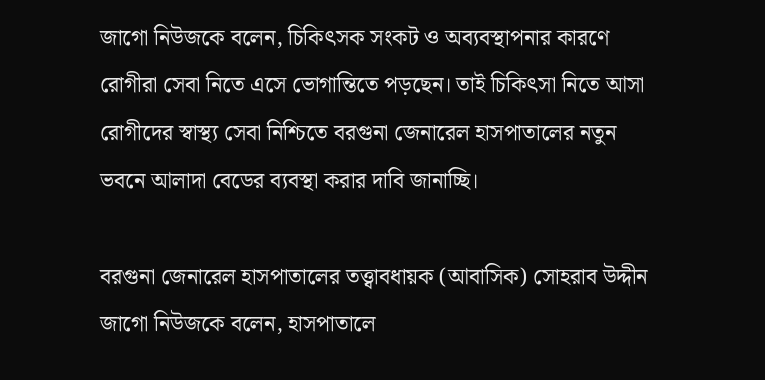জাগো নিউজকে বলেন, চিকিৎসক সংকট ও অব্যবস্থাপনার কারণে রোগীরা সেবা নিতে এসে ভোগান্তিতে পড়ছেন। তাই চিকিৎসা নিতে আসা রোগীদের স্বাস্থ্য সেবা নিশ্চিতে বরগুনা জেনারেল হাসপাতালের নতুন ভবনে আলাদা বেডের ব্যবস্থা করার দাবি জানাচ্ছি।

বরগুনা জেনারেল হাসপাতালের তত্ত্বাবধায়ক (আবাসিক) সোহরাব উদ্দীন জাগো নিউজকে বলেন, হাসপাতালে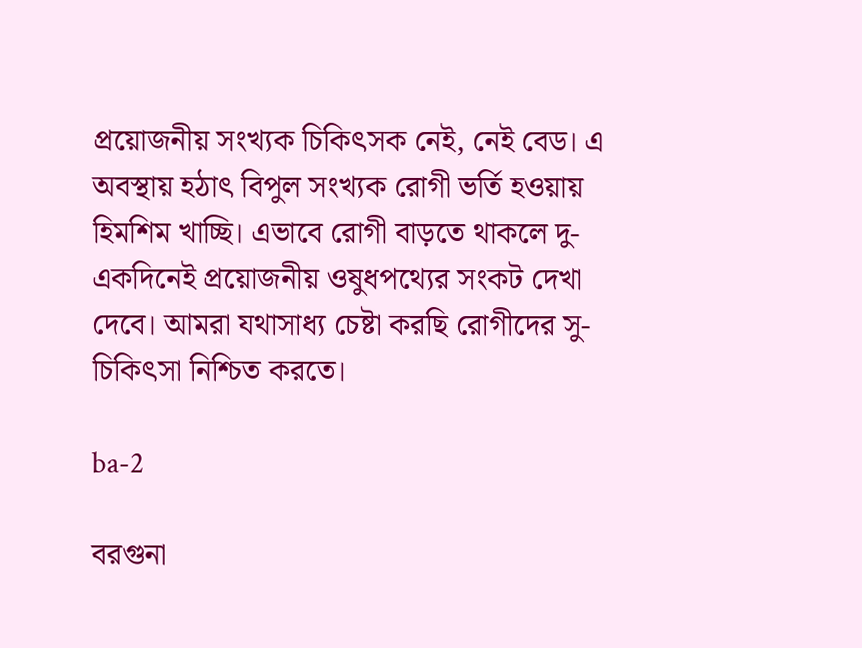প্রয়োজনীয় সংখ্যক চিকিৎসক নেই, নেই বেড। এ অবস্থায় হঠাৎ বিপুল সংখ্যক রোগী ভর্তি হওয়ায় হিমশিম খাচ্ছি। এভাবে রোগী বাড়তে থাকলে দু-একদিনেই প্রয়োজনীয় ওষুধপথ্যের সংকট দেখা দেবে। আমরা যথাসাধ্য চেষ্টা করছি রোগীদের সু-চিকিৎসা নিশ্চিত করতে।

ba-2

বরগুনা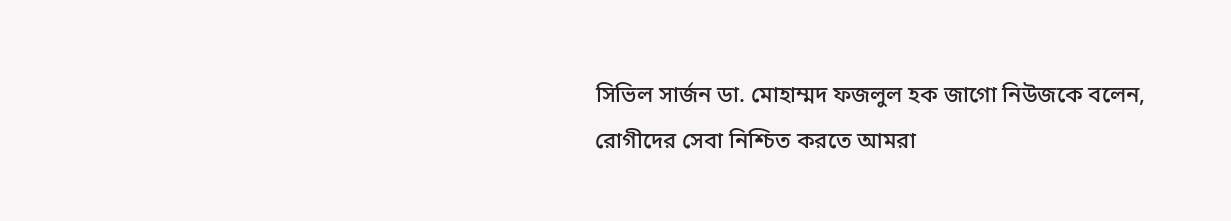সিভিল সার্জন ডা. মোহাম্মদ ফজলুল হক জাগো নিউজকে বলেন, রোগীদের সেবা নিশ্চিত করতে আমরা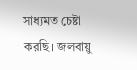সাধ্যমত চেষ্টা করছি। জলবায়ু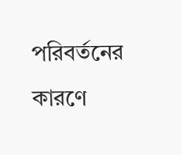পরিবর্তনের কারণে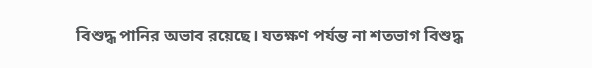বিশুদ্ধ পানির অভাব রয়েছে। যতক্ষণ পর্যন্ত না শতভাগ বিশুদ্ধ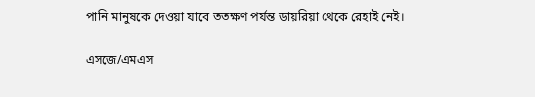পানি মানুষকে দেওয়া যাবে ততক্ষণ পর্যন্ত ডায়রিয়া থেকে রেহাই নেই।

এসজে/এমএস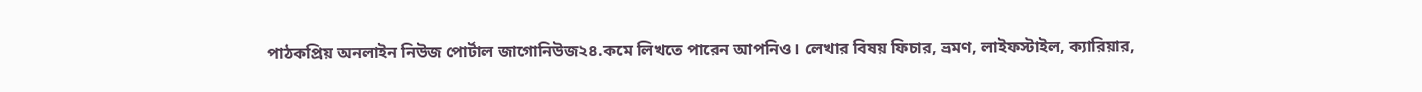পাঠকপ্রিয় অনলাইন নিউজ পোর্টাল জাগোনিউজ২৪.কমে লিখতে পারেন আপনিও। লেখার বিষয় ফিচার, ভ্রমণ, লাইফস্টাইল, ক্যারিয়ার,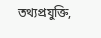তথ্যপ্রযুক্তি,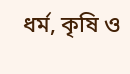ধর্ম, কৃষি ও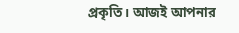প্রকৃতি। আজই আপনার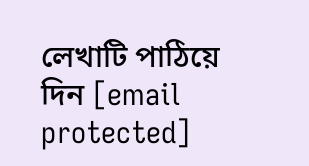লেখাটি পাঠিয়ে দিন [email protected]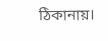ঠিকানায়।